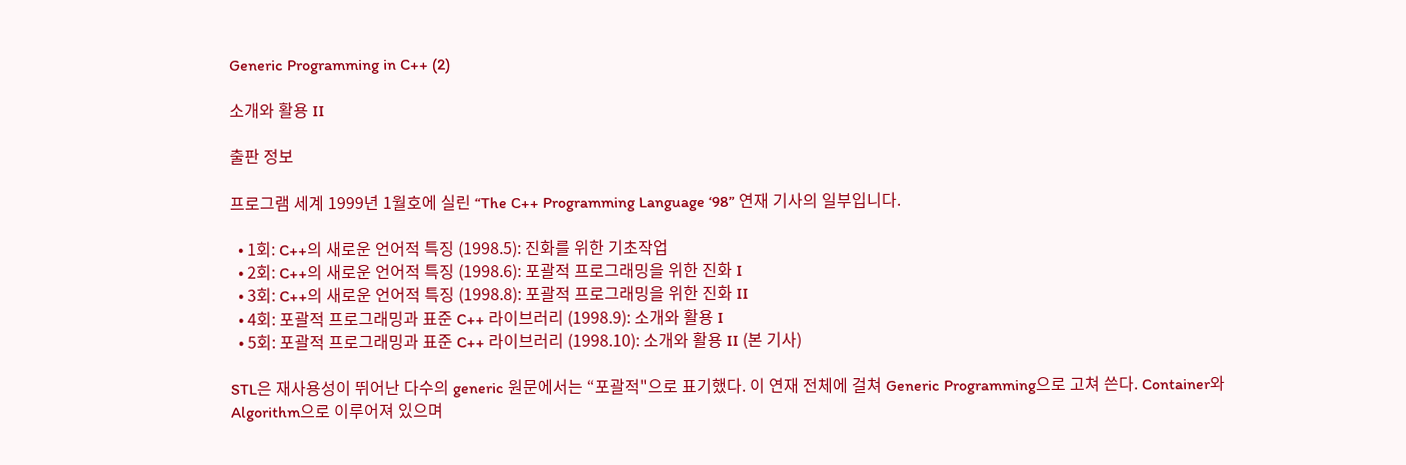Generic Programming in C++ (2)

소개와 활용 II

출판 정보

프로그램 세계 1999년 1월호에 실린 “The C++ Programming Language ‘98” 연재 기사의 일부입니다.

  • 1회: C++의 새로운 언어적 특징 (1998.5): 진화를 위한 기초작업
  • 2회: C++의 새로운 언어적 특징 (1998.6): 포괄적 프로그래밍을 위한 진화 I
  • 3회: C++의 새로운 언어적 특징 (1998.8): 포괄적 프로그래밍을 위한 진화 II
  • 4회: 포괄적 프로그래밍과 표준 C++ 라이브러리 (1998.9): 소개와 활용 I
  • 5회: 포괄적 프로그래밍과 표준 C++ 라이브러리 (1998.10): 소개와 활용 II (본 기사)

STL은 재사용성이 뛰어난 다수의 generic 원문에서는 “포괄적"으로 표기했다. 이 연재 전체에 걸쳐 Generic Programming으로 고쳐 쓴다. Container와 Algorithm으로 이루어져 있으며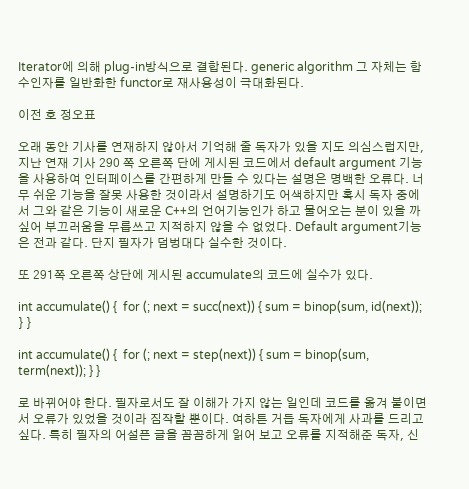Iterator에 의해 plug-in방식으로 결합된다. generic algorithm 그 자체는 함수인자를 일반화한 functor로 재사용성이 극대화된다.

이전 호 정오표

오래 동안 기사를 연재하지 않아서 기억해 줄 독자가 있을 지도 의심스럽지만, 지난 연재 기사 290 쪽 오른쪽 단에 게시된 코드에서 default argument 기능을 사용하여 인터페이스를 간편하게 만들 수 있다는 설명은 명백한 오류다. 너무 쉬운 기능을 잘못 사용한 것이라서 설명하기도 어색하지만 혹시 독자 중에서 그와 같은 기능이 새로운 C++의 언어기능인가 하고 물어오는 분이 있을 까 싶어 부끄러움을 무릅쓰고 지적하지 않을 수 없었다. Default argument기능은 전과 같다. 단지 필자가 덤벙대다 실수한 것이다.

또 291쪽 오른쪽 상단에 게시된 accumulate의 코드에 실수가 있다.

int accumulate() {  for (; next = succ(next)) { sum = binop(sum, id(next)); } }

int accumulate() {  for (; next = step(next)) { sum = binop(sum, term(next)); } }

로 바뀌어야 한다. 필자로서도 잘 이해가 가지 않는 일인데 코드를 옮겨 붙이면서 오류가 있었을 것이라 짐작할 뿐이다. 여하튼 거듭 독자에게 사과를 드리고 싶다. 특히 필자의 어설픈 글을 꼼꼼하게 읽어 보고 오류를 지적해준 독자, 신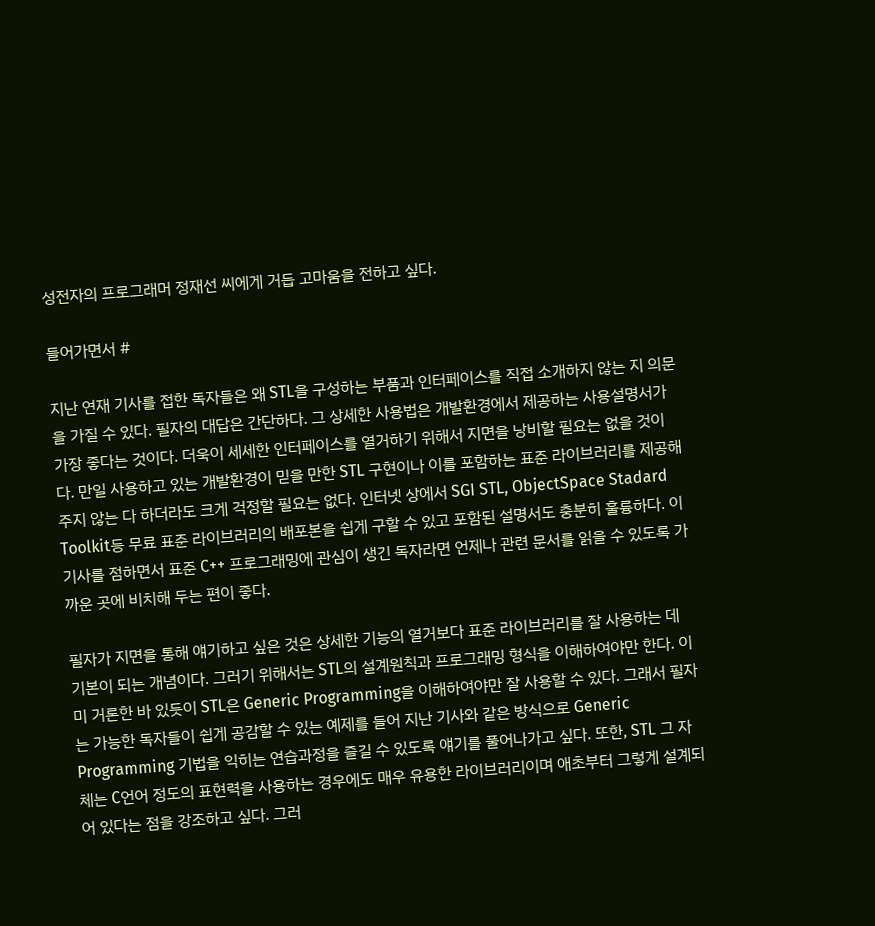성전자의 프로그래머 정재선 씨에게 거듭 고마움을 전하고 싶다.

들어가면서 #

지난 연재 기사를 접한 독자들은 왜 STL을 구성하는 부품과 인터페이스를 직접 소개하지 않는 지 의문을 가질 수 있다. 필자의 대답은 간단하다. 그 상세한 사용법은 개발환경에서 제공하는 사용설명서가 가장 좋다는 것이다. 더욱이 세세한 인터페이스를 열거하기 위해서 지면을 낭비할 필요는 없을 것이다. 만일 사용하고 있는 개발환경이 믿을 만한 STL 구현이나 이를 포함하는 표준 라이브러리를 제공해 주지 않는 다 하더라도 크게 걱정할 필요는 없다. 인터넷 상에서 SGI STL, ObjectSpace Stadard Toolkit등 무료 표준 라이브러리의 배포본을 쉽게 구할 수 있고 포함된 설명서도 충분히 훌륭하다. 이 기사를 점하면서 표준 C++ 프로그래밍에 관심이 생긴 독자라면 언제나 관련 문서를 읽을 수 있도록 가까운 곳에 비치해 두는 편이 좋다.

필자가 지면을 통해 얘기하고 싶은 것은 상세한 기능의 열거보다 표준 라이브러리를 잘 사용하는 데 기본이 되는 개념이다. 그러기 위해서는 STL의 설계원칙과 프로그래밍 형식을 이해하여야만 한다. 이미 거론한 바 있듯이 STL은 Generic Programming을 이해하여야만 잘 사용할 수 있다. 그래서 필자는 가능한 독자들이 쉽게 공감할 수 있는 예제를 들어 지난 기사와 같은 방식으로 Generic Programming 기법을 익히는 연습과정을 즐길 수 있도록 얘기를 풀어나가고 싶다. 또한, STL 그 자체는 C언어 정도의 표현력을 사용하는 경우에도 매우 유용한 라이브러리이며 애초부터 그렇게 설계되어 있다는 점을 강조하고 싶다. 그러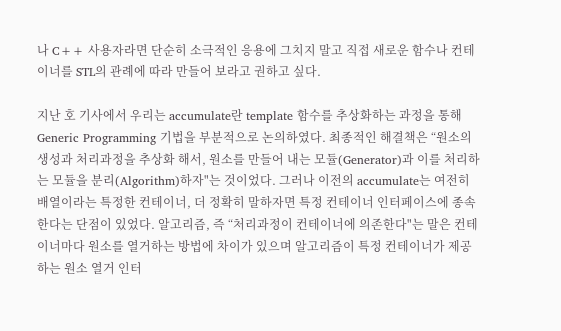나 C++ 사용자라면 단순히 소극적인 응용에 그치지 말고 직접 새로운 함수나 컨테이너를 STL의 관례에 따라 만들어 보라고 권하고 싶다.

지난 호 기사에서 우리는 accumulate란 template 함수를 추상화하는 과정을 통해 Generic Programming 기법을 부분적으로 논의하였다. 최종적인 해결책은 “원소의 생성과 처리과정을 추상화 해서, 원소를 만들어 내는 모듈(Generator)과 이를 처리하는 모듈을 분리(Algorithm)하자"는 것이었다. 그러나 이전의 accumulate는 여전히 배열이라는 특정한 컨테이너, 더 정확히 말하자면 특정 컨테이너 인터페이스에 종속한다는 단점이 있었다. 알고리즘, 즉 “처리과정이 컨테이너에 의존한다"는 말은 컨테이너마다 원소를 열거하는 방법에 차이가 있으며 알고리즘이 특정 컨테이너가 제공하는 원소 열거 인터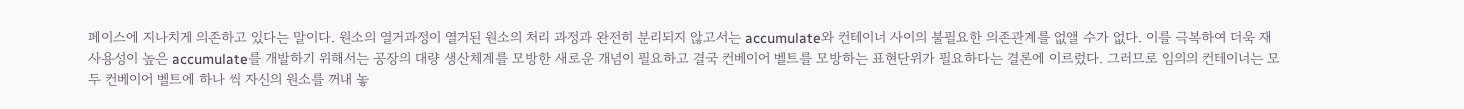페이스에 지나치게 의존하고 있다는 말이다. 원소의 열거과정이 열거된 원소의 처리 과정과 완전히 분리되지 않고서는 accumulate와 컨테이너 사이의 불필요한 의존관계를 없앨 수가 없다. 이를 극복하여 더욱 재사용성이 높은 accumulate를 개발하기 위해서는 공장의 대량 생산체계를 모방한 새로운 개념이 필요하고 결국 컨베이어 벨트를 모방하는 표현단위가 필요하다는 결론에 이르렀다. 그러므로 임의의 컨테이너는 모두 컨베이어 벨트에 하나 씩 자신의 원소를 꺼내 놓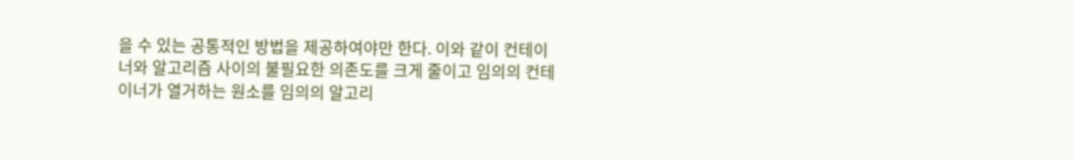을 수 있는 공통적인 방법을 제공하여야만 한다. 이와 같이 컨테이너와 알고리즘 사이의 불필요한 의존도를 크게 줄이고 임의의 컨테이너가 열거하는 원소를 임의의 알고리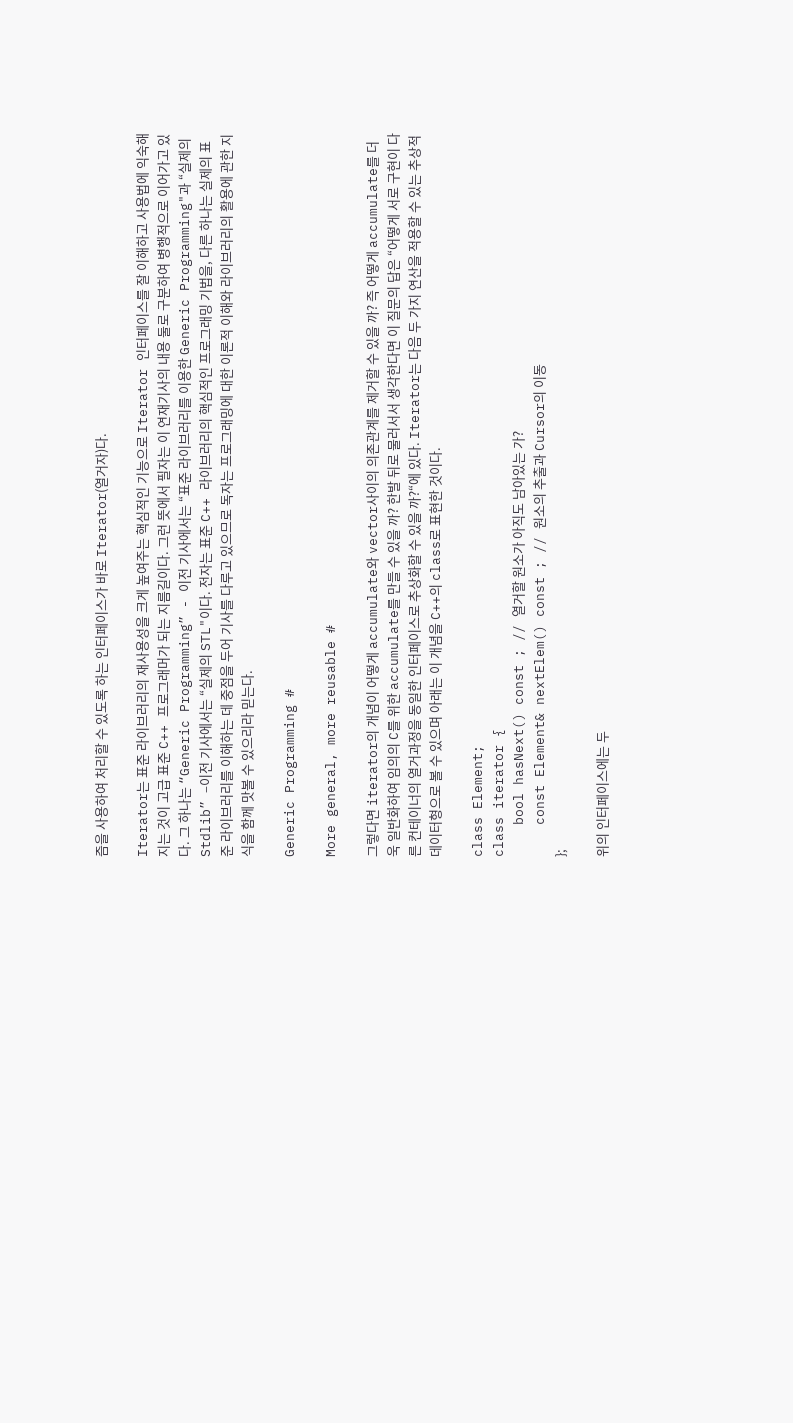즘을 사용하여 처리할 수 있도록 하는 인터페이스가 바로 Iterator(열거자)다.

Iterator는 표준 라이브러리의 재사용성을 크게 높여주는 핵심적인 기능으로 Iterator 인터페이스를 잘 이해하고 사용법에 익숙해지는 것이 고급 표준 C++ 프로그래머가 되는 지름길이다. 그런 뜻에서 필자는 이 연재기사의 내용 둘로 구분하여 병행적으로 이어가고 있다. 그 하나는 “Generic Programming” - 이전 기사에서는 “표준 라이브러리를 이용한 Generic Programming"과 “실제의 Stdlib” –이전 기사에서는 “실제의 STL"이다. 전자는 표준 C++ 라이브러리의 핵심적인 프로그래밍 기법을, 다른 하나는 실제의 표준 라이브러리를 이해하는 데 중점을 두어 기사를 다루고 있으므로 독자는 프로그래밍에 대한 이론적 이해와 라이브러리의 활용에 관한 지식을 함께 맛볼 수 있으리라 믿는다.

Generic Programming #

More general, more reusable #

그렇다면 iterator의 개념이 어떻게 accumulate와 vector사이의 의존관계를 제거할 수 있을 까? 즉 어떻게 accumulate를 더욱 일반화하여 임의의 C를 위한 accumulate를 만들 수 있을 까? 한발 뒤로 물러서서 생각한다면 이 질문의 답은 “어떻게 서로 구현이 다른 컨테이너의 열거과정을 동일한 인터페이스로 추상화할 수 있을 까?“에 있다. Iterator는 다음 두 가지 연산을 적용할 수 있는 추상적 데이터형으로 볼 수 있으며 아래는 이 개념을 C++의 class로 표현한 것이다.

class Element;
class iterator {
    bool hasNext() const ; // 열거할 원소가 아직도 남아있는 가?
    const Element& nextElem() const ; // 원소의 추출과 Cursor의 이동
};

위의 인터페이스에는 두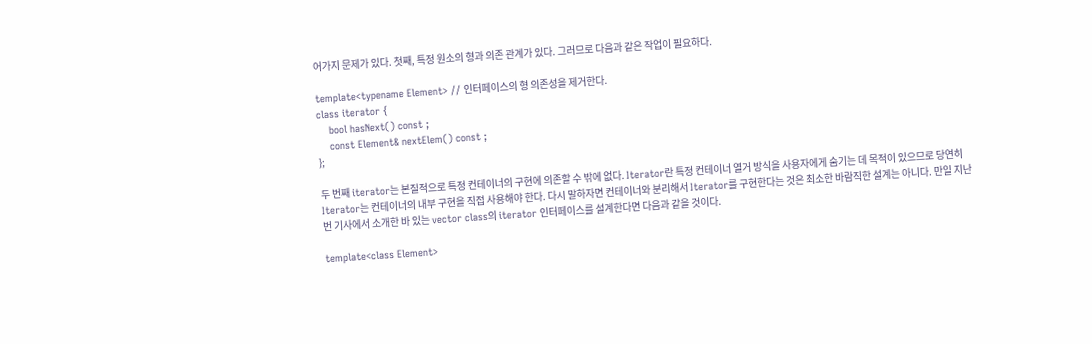어가지 문제가 있다. 첫째, 특정 원소의 형과 의존 관계가 있다. 그러므로 다음과 같은 작업이 필요하다.

template<typename Element> // 인터페이스의 형 의존성을 제거한다.
class iterator {
    bool hasNext() const ;
    const Element& nextElem() const ;
};

두 번째 iterator는 본질적으로 특정 컨테이너의 구현에 의존할 수 밖에 없다. Iterator란 특정 컨테이너 열거 방식을 사용자에게 숨기는 데 목적이 있으므로 당연히 Iterator는 컨테이너의 내부 구현을 직접 사용해야 한다. 다시 말하자면 컨테이너와 분리해서 Iterator를 구현한다는 것은 최소한 바람직한 설계는 아니다. 만일 지난 번 기사에서 소개한 바 있는 vector class의 iterator 인터페이스를 설계한다면 다음과 같을 것이다.

template<class Element>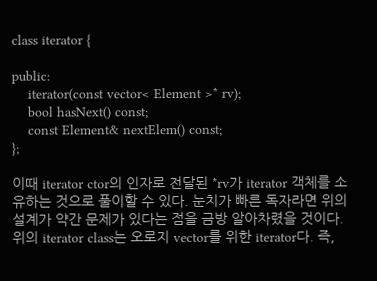class iterator {

public:
    iterator(const vector< Element >* rv);
    bool hasNext() const;
    const Element& nextElem() const;
};

이때 iterator ctor의 인자로 전달된 *rv가 iterator 객체를 소유하는 것으로 풀이할 수 있다. 눈치가 빠른 독자라면 위의 설계가 약간 문제가 있다는 점을 금방 알아차렸을 것이다. 위의 iterator class는 오로지 vector를 위한 iterator다. 즉,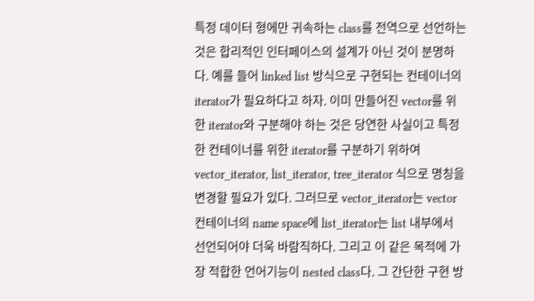특정 데이터 형에만 귀속하는 class를 전역으로 선언하는 것은 합리적인 인터페이스의 설계가 아닌 것이 분명하다. 예를 들어 linked list 방식으로 구현되는 컨테이너의 iterator가 필요하다고 하자. 이미 만들어진 vector를 위한 iterator와 구분해야 하는 것은 당연한 사실이고 특정한 컨테이너를 위한 iterator를 구분하기 위하여 vector_iterator, list_iterator, tree_iterator 식으로 명칭을 변경할 필요가 있다. 그러므로 vector_iterator는 vector 컨테이너의 name space에 list_iterator는 list 내부에서 선언되어야 더욱 바람직하다. 그리고 이 같은 목적에 가장 적합한 언어기능이 nested class다. 그 간단한 구현 방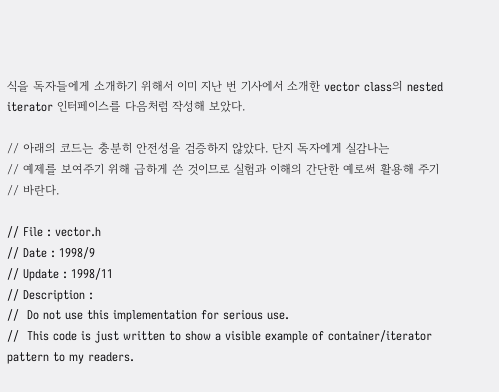식을 독자들에게 소개하기 위해서 이미 지난 번 기사에서 소개한 vector class의 nested iterator 인터페이스를 다음처럼 작성해 보았다.

// 아래의 코드는 충분히 안전성을 검증하지 않았다. 단지 독자에게 실감나는
// 예제를 보여주기 위해 급하게 쓴 것이므로 실험과 이해의 간단한 예로써 활용해 주기
// 바란다.

// File : vector.h
// Date : 1998/9
// Update : 1998/11
// Description :
//  Do not use this implementation for serious use.
//  This code is just written to show a visible example of container/iterator pattern to my readers.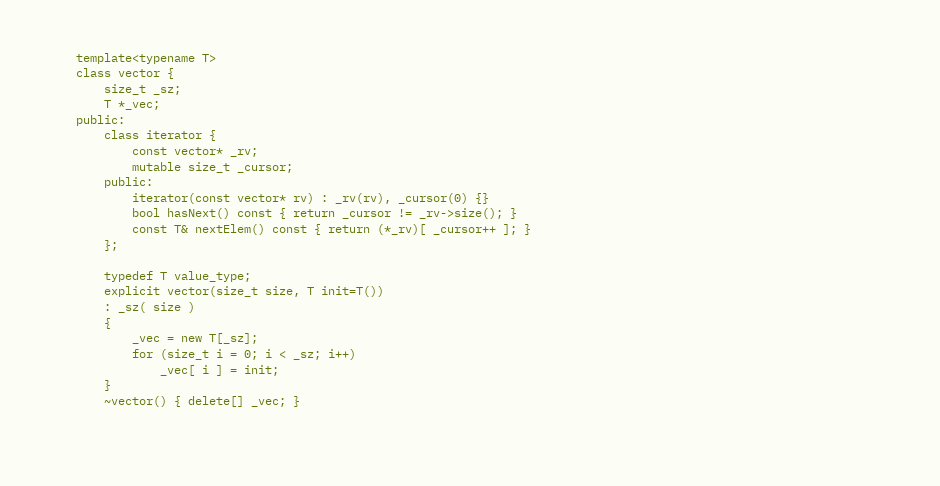template<typename T>
class vector {
    size_t _sz;
    T *_vec;
public:
    class iterator {
        const vector* _rv;
        mutable size_t _cursor;
    public:
        iterator(const vector* rv) : _rv(rv), _cursor(0) {}
        bool hasNext() const { return _cursor != _rv->size(); }
        const T& nextElem() const { return (*_rv)[ _cursor++ ]; }
    };

    typedef T value_type;
    explicit vector(size_t size, T init=T())
    : _sz( size )
    {
        _vec = new T[_sz];
        for (size_t i = 0; i < _sz; i++)
            _vec[ i ] = init;
    }
    ~vector() { delete[] _vec; }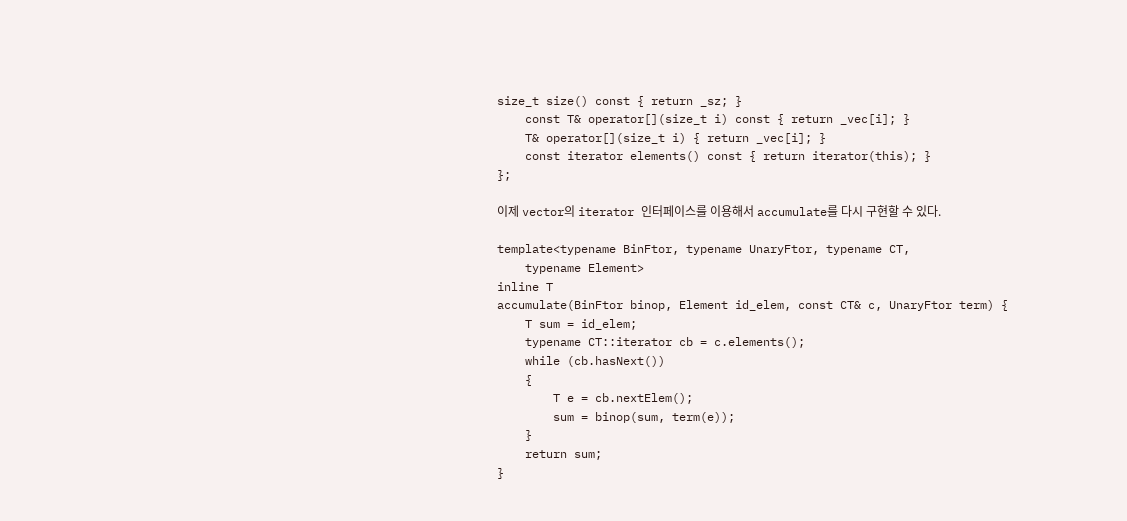size_t size() const { return _sz; }
    const T& operator[](size_t i) const { return _vec[i]; }
    T& operator[](size_t i) { return _vec[i]; }
    const iterator elements() const { return iterator(this); }
};

이제 vector의 iterator 인터페이스를 이용해서 accumulate를 다시 구현할 수 있다.

template<typename BinFtor, typename UnaryFtor, typename CT,
    typename Element>
inline T
accumulate(BinFtor binop, Element id_elem, const CT& c, UnaryFtor term) {
    T sum = id_elem;
    typename CT::iterator cb = c.elements();
    while (cb.hasNext())
    {
        T e = cb.nextElem();
        sum = binop(sum, term(e));
    }
    return sum;
}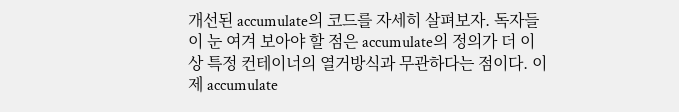개선된 accumulate의 코드를 자세히 살펴보자. 독자들이 눈 여겨 보아야 할 점은 accumulate의 정의가 더 이상 특정 컨테이너의 열거방식과 무관하다는 점이다. 이제 accumulate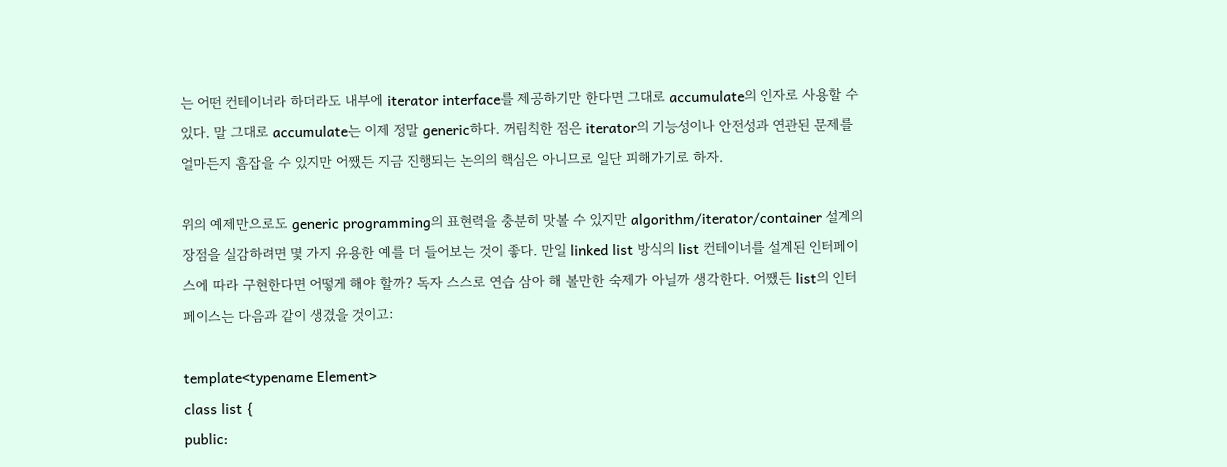는 어떤 컨테이너라 하더라도 내부에 iterator interface를 제공하기만 한다면 그대로 accumulate의 인자로 사용할 수 있다. 말 그대로 accumulate는 이제 정말 generic하다. 꺼림칙한 점은 iterator의 기능성이나 안전성과 연관된 문제를 얼마든지 흠잡을 수 있지만 어쨌든 지금 진행되는 논의의 핵심은 아니므로 일단 피해가기로 하자.

위의 예제만으로도 generic programming의 표현력을 충분히 맛볼 수 있지만 algorithm/iterator/container 설계의 장점을 실감하려면 몇 가지 유용한 예를 더 들어보는 것이 좋다. 만일 linked list 방식의 list 컨테이너를 설계된 인터페이스에 따라 구현한다면 어떻게 해야 할까? 독자 스스로 연습 삼아 해 볼만한 숙제가 아닐까 생각한다. 어쨌든 list의 인터페이스는 다음과 같이 생겼을 것이고:

template<typename Element>
class list {
public: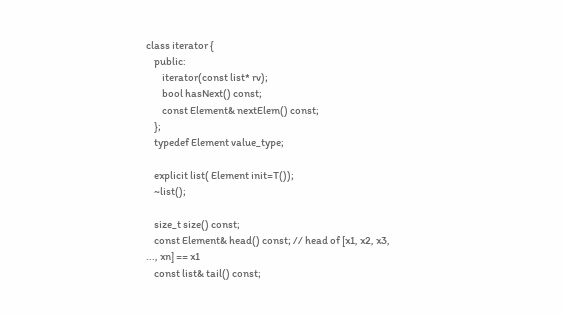class iterator {
    public:
        iterator(const list* rv);
        bool hasNext() const;
        const Element& nextElem() const;
    };
    typedef Element value_type;

    explicit list( Element init=T());
    ~list();

    size_t size() const;
    const Element& head() const; // head of [x1, x2, x3, ..., xn] == x1
    const list& tail() const;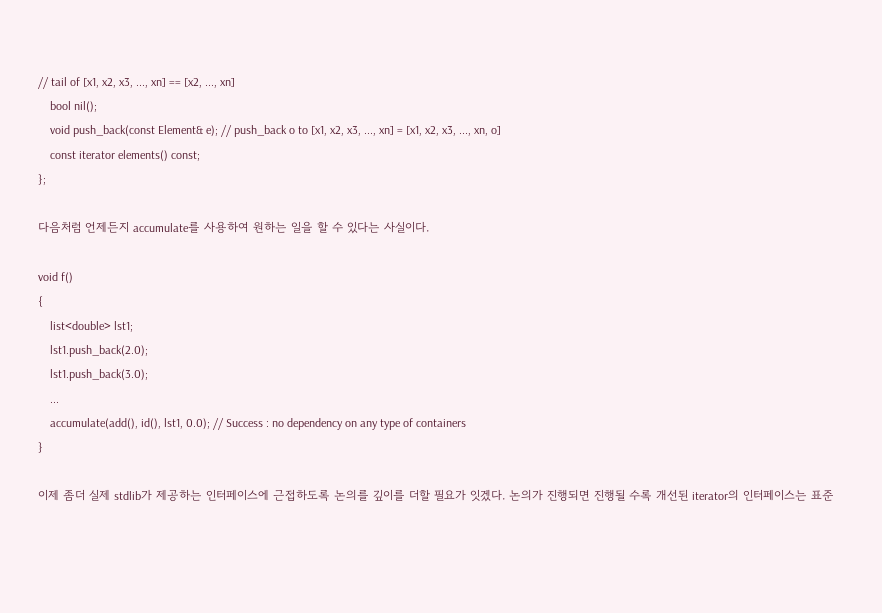// tail of [x1, x2, x3, ..., xn] == [x2, ..., xn]
    bool nil();
    void push_back(const Element& e); // push_back o to [x1, x2, x3, ..., xn] = [x1, x2, x3, ..., xn, o]
    const iterator elements() const;
};

다음처럼 언제든지 accumulate를 사용하여 원하는 일을 할 수 있다는 사실이다.

void f()
{
    list<double> lst1;
    lst1.push_back(2.0);
    lst1.push_back(3.0);
    ...
    accumulate(add(), id(), lst1, 0.0); // Success : no dependency on any type of containers
}

이제 좀더 실제 stdlib가 제공하는 인터페이스에 근접하도록 논의를 깊이를 더할 필요가 잇겠다. 논의가 진행되면 진행될 수록 개선된 iterator의 인터페이스는 표준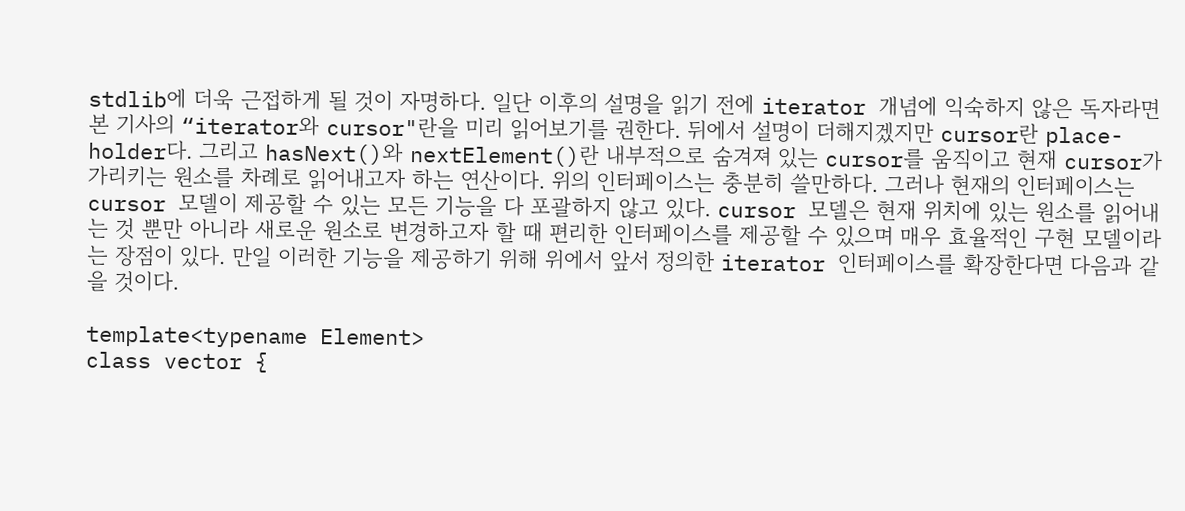stdlib에 더욱 근접하게 될 것이 자명하다. 일단 이후의 설명을 읽기 전에 iterator 개념에 익숙하지 않은 독자라면 본 기사의 “iterator와 cursor"란을 미리 읽어보기를 권한다. 뒤에서 설명이 더해지겠지만 cursor란 place-holder다. 그리고 hasNext()와 nextElement()란 내부적으로 숨겨져 있는 cursor를 움직이고 현재 cursor가 가리키는 원소를 차례로 읽어내고자 하는 연산이다. 위의 인터페이스는 충분히 쓸만하다. 그러나 현재의 인터페이스는 cursor 모델이 제공할 수 있는 모든 기능을 다 포괄하지 않고 있다. cursor 모델은 현재 위치에 있는 원소를 읽어내는 것 뿐만 아니라 새로운 원소로 변경하고자 할 때 편리한 인터페이스를 제공할 수 있으며 매우 효율적인 구현 모델이라는 장점이 있다. 만일 이러한 기능을 제공하기 위해 위에서 앞서 정의한 iterator 인터페이스를 확장한다면 다음과 같을 것이다.

template<typename Element>
class vector {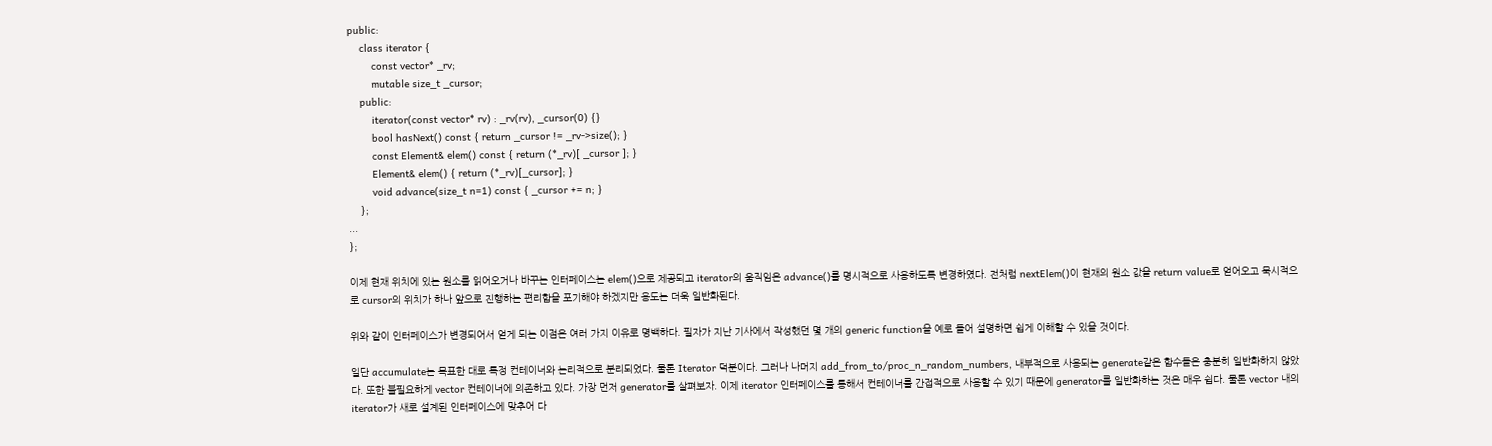public:
    class iterator {
        const vector* _rv;
        mutable size_t _cursor;
    public:
        iterator(const vector* rv) : _rv(rv), _cursor(0) {}
        bool hasNext() const { return _cursor != _rv->size(); }
        const Element& elem() const { return (*_rv)[ _cursor ]; }
        Element& elem() { return (*_rv)[_cursor]; }
        void advance(size_t n=1) const { _cursor += n; }
    };
...
};

이제 현재 위치에 있는 원소를 읽어오거나 바꾸는 인터페이스는 elem()으로 제공되고 iterator의 움직임은 advance()를 명시적으로 사용하도록 변경하였다. 전처럼 nextElem()이 현재의 원소 값을 return value로 얻어오고 묵시적으로 cursor의 위치가 하나 앞으로 진행하는 편리함을 포기해야 하겠지만 용도는 더욱 일반화된다.

위와 같이 인터페이스가 변경되어서 얻게 되는 이점은 여러 가지 이유로 명백하다. 필자가 지난 기사에서 작성했던 몇 개의 generic function을 예로 들어 설명하면 쉽게 이해할 수 있을 것이다.

일단 accumulate는 목표한 대로 특정 컨테이너와 논리적으로 분리되었다. 물론 Iterator 덕분이다. 그러나 나머지 add_from_to/proc_n_random_numbers, 내부적으로 사용되는 generate같은 함수들은 충분히 일반화하지 않았다. 또한 불필요하게 vector 컨테이너에 의존하고 있다. 가장 먼저 generator를 살펴보자. 이제 iterator 인터페이스를 통해서 컨테이너를 간접적으로 사용할 수 있기 때문에 generator를 일반화하는 것은 매우 쉽다. 물론 vector 내의 iterator가 새로 설계된 인터페이스에 맞추어 다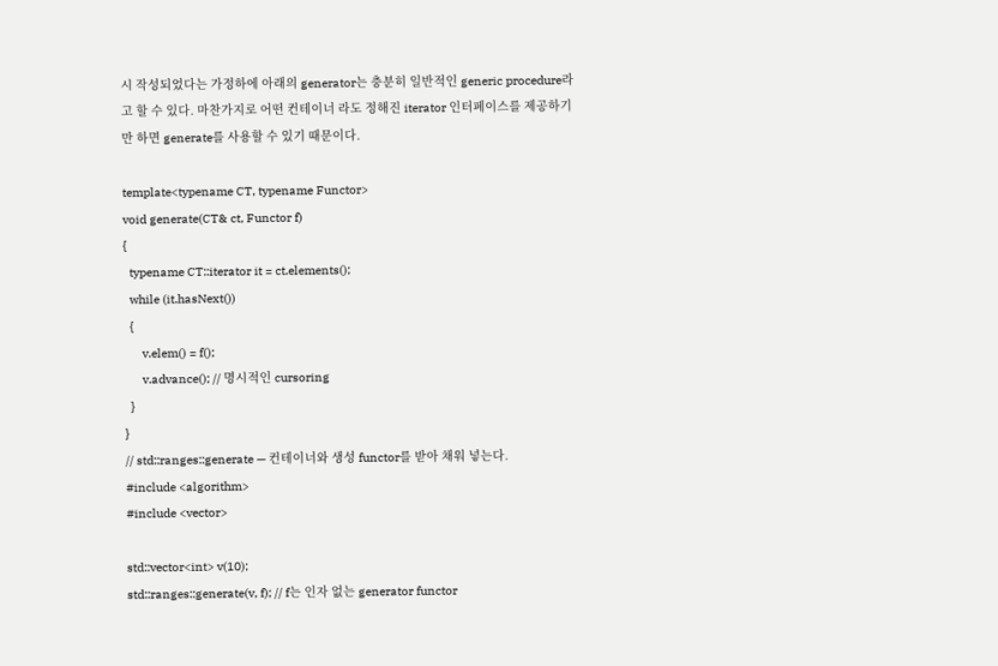시 작성되었다는 가정하에 아래의 generator는 충분히 일반적인 generic procedure라고 할 수 있다. 마찬가지로 어떤 컨테이너 라도 정해진 iterator 인터페이스를 제공하기만 하면 generate를 사용할 수 있기 때문이다.

template<typename CT, typename Functor>
void generate(CT& ct, Functor f)
{
  typename CT::iterator it = ct.elements();
  while (it.hasNext())
  {
      v.elem() = f();
      v.advance(); // 명시적인 cursoring
  }
}
// std::ranges::generate — 컨테이너와 생성 functor를 받아 채워 넣는다.
#include <algorithm>
#include <vector>

std::vector<int> v(10);
std::ranges::generate(v, f); // f는 인자 없는 generator functor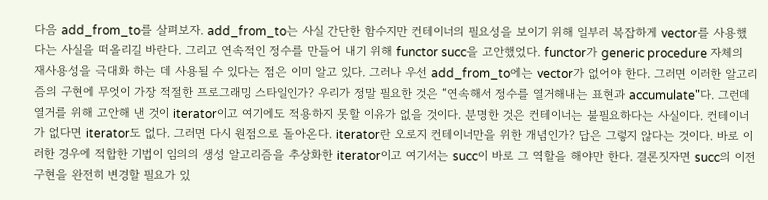다음 add_from_to를 살펴보자. add_from_to는 사실 간단한 함수지만 컨테이너의 필요성을 보이기 위해 일부러 복잡하게 vector를 사용했다는 사실을 떠올리길 바란다. 그리고 연속적인 정수를 만들어 내기 위해 functor succ을 고안했었다. functor가 generic procedure 자체의 재사용성을 극대화 하는 데 사용될 수 있다는 점은 이미 알고 있다. 그러나 우선 add_from_to에는 vector가 없어야 한다. 그러면 이러한 알고리즘의 구현에 무엇이 가장 적절한 프로그래밍 스타일인가? 우리가 정말 필요한 것은 “연속해서 정수를 열거해내는 표현과 accumulate"다. 그런데 열거를 위해 고안해 낸 것이 iterator이고 여기에도 적용하지 못할 이유가 없을 것이다. 분명한 것은 컨테이너는 불필요하다는 사실이다. 컨테이너가 없다면 iterator도 없다. 그러면 다시 원점으로 돌아온다. iterator란 오로지 컨테이너만을 위한 개념인가? 답은 그렇지 않다는 것이다. 바로 이러한 경우에 적합한 기법이 임의의 생성 알고리즘을 추상화한 iterator이고 여기서는 succ이 바로 그 역할을 해야만 한다. 결론짓자면 succ의 이전 구현을 완전히 변경할 필요가 있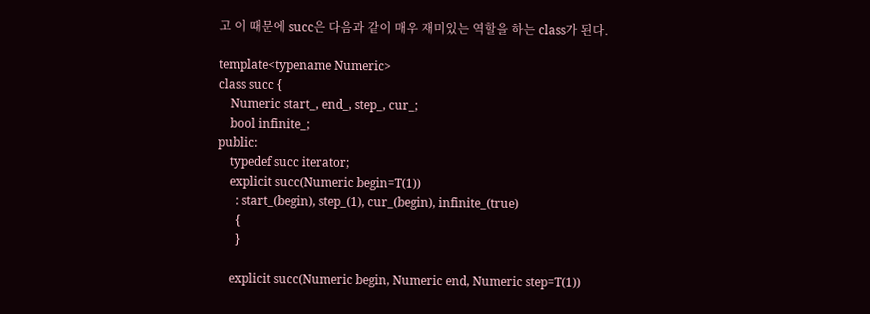고 이 때문에 succ은 다음과 같이 매우 재미있는 역할을 하는 class가 된다.

template<typename Numeric>
class succ {
    Numeric start_, end_, step_, cur_;
    bool infinite_;
public:
    typedef succ iterator;
    explicit succ(Numeric begin=T(1))
      : start_(begin), step_(1), cur_(begin), infinite_(true)
      {
      }

    explicit succ(Numeric begin, Numeric end, Numeric step=T(1))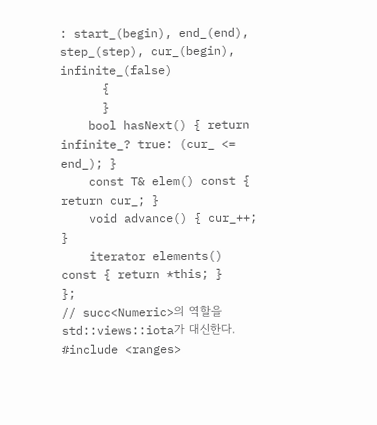: start_(begin), end_(end), step_(step), cur_(begin), infinite_(false)
      {
      }
    bool hasNext() { return infinite_? true: (cur_ <= end_); }
    const T& elem() const { return cur_; }
    void advance() { cur_++; }
    iterator elements() const { return *this; }
};
// succ<Numeric>의 역할을 std::views::iota가 대신한다.
#include <ranges>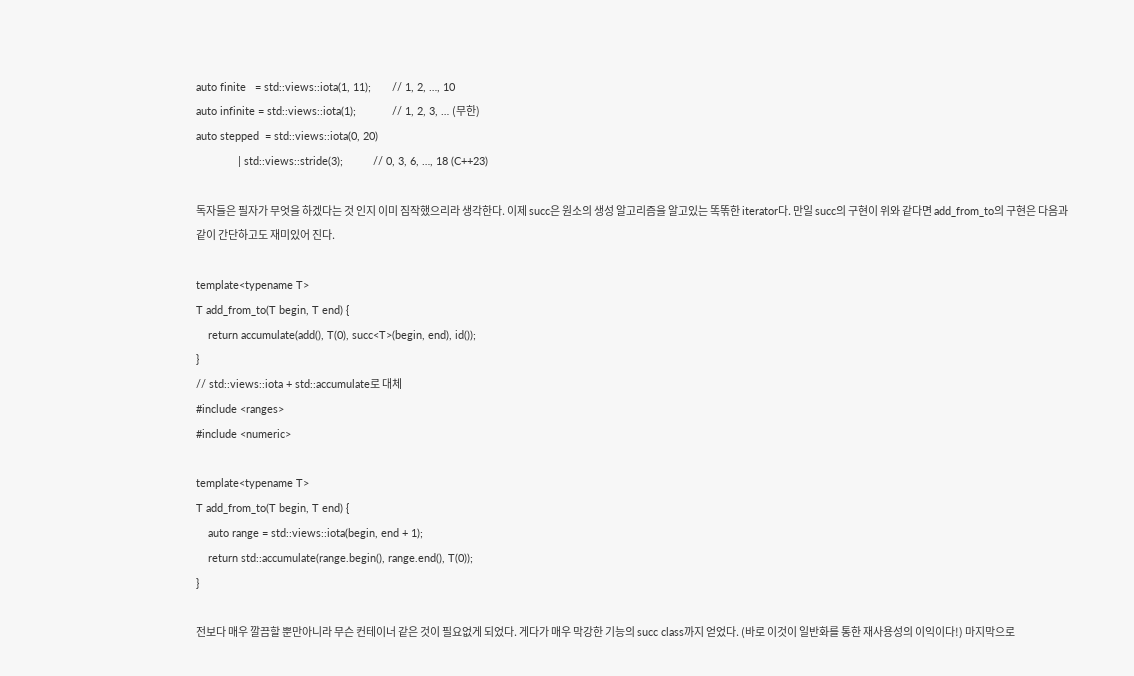auto finite   = std::views::iota(1, 11);       // 1, 2, …, 10
auto infinite = std::views::iota(1);            // 1, 2, 3, … (무한)
auto stepped  = std::views::iota(0, 20)
              | std::views::stride(3);          // 0, 3, 6, …, 18 (C++23)

독자들은 필자가 무엇을 하겠다는 것 인지 이미 짐작했으리라 생각한다. 이제 succ은 원소의 생성 알고리즘을 알고있는 똑똒한 iterator다. 만일 succ의 구현이 위와 같다면 add_from_to의 구현은 다음과 같이 간단하고도 재미있어 진다.

template<typename T>
T add_from_to(T begin, T end) {
    return accumulate(add(), T(0), succ<T>(begin, end), id());
}
// std::views::iota + std::accumulate로 대체
#include <ranges>
#include <numeric>

template<typename T>
T add_from_to(T begin, T end) {
    auto range = std::views::iota(begin, end + 1);
    return std::accumulate(range.begin(), range.end(), T(0));
}

전보다 매우 깔끔할 뿐만아니라 무슨 컨테이너 같은 것이 필요없게 되었다. 게다가 매우 막강한 기능의 succ class까지 얻었다. (바로 이것이 일반화를 통한 재사용성의 이익이다!) 마지막으로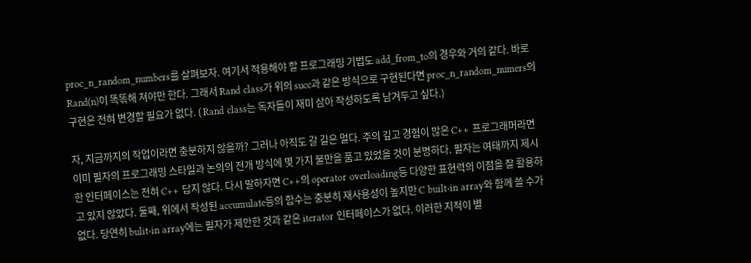proc_n_random_numbers를 살펴보자. 여기서 적용해야 할 프로그래밍 기법도 add_from_to의 경우와 거의 같다. 바로 Rand(n)이 똑똒해 져야만 한다. 그래서 Rand class가 위의 succ과 같은 방식으로 구현된다면 proc_n_random_numers의 구현은 전혀 변경할 필요가 없다. ( Rand class는 독자들이 재미 삼아 작성하도록 남겨두고 싶다.)

자, 지금까지의 작업이라면 충분하지 않을까? 그러나 아직도 갈 길은 멀다. 주의 깊고 경험이 많은 C++ 프로그래머라면 이미 필자의 프로그래밍 스타일과 논의의 전개 방식에 몇 가지 불만을 품고 있었을 것이 분명하다. 필자는 여태까지 제시한 인터페이스는 전혀 C++ 답지 않다. 다시 말하자면 C++의 operator overloading등 다양한 표현력의 이점을 잘 활용하고 있지 않았다. 둘째, 위에서 작성된 accumulate등의 함수는 충분히 재사용성이 높지만 C built-in array와 함께 쓸 수가 없다. 당연히 bulit-in array에는 필자가 제안한 것과 같은 iterator 인터페이스가 없다. 이러한 지적이 별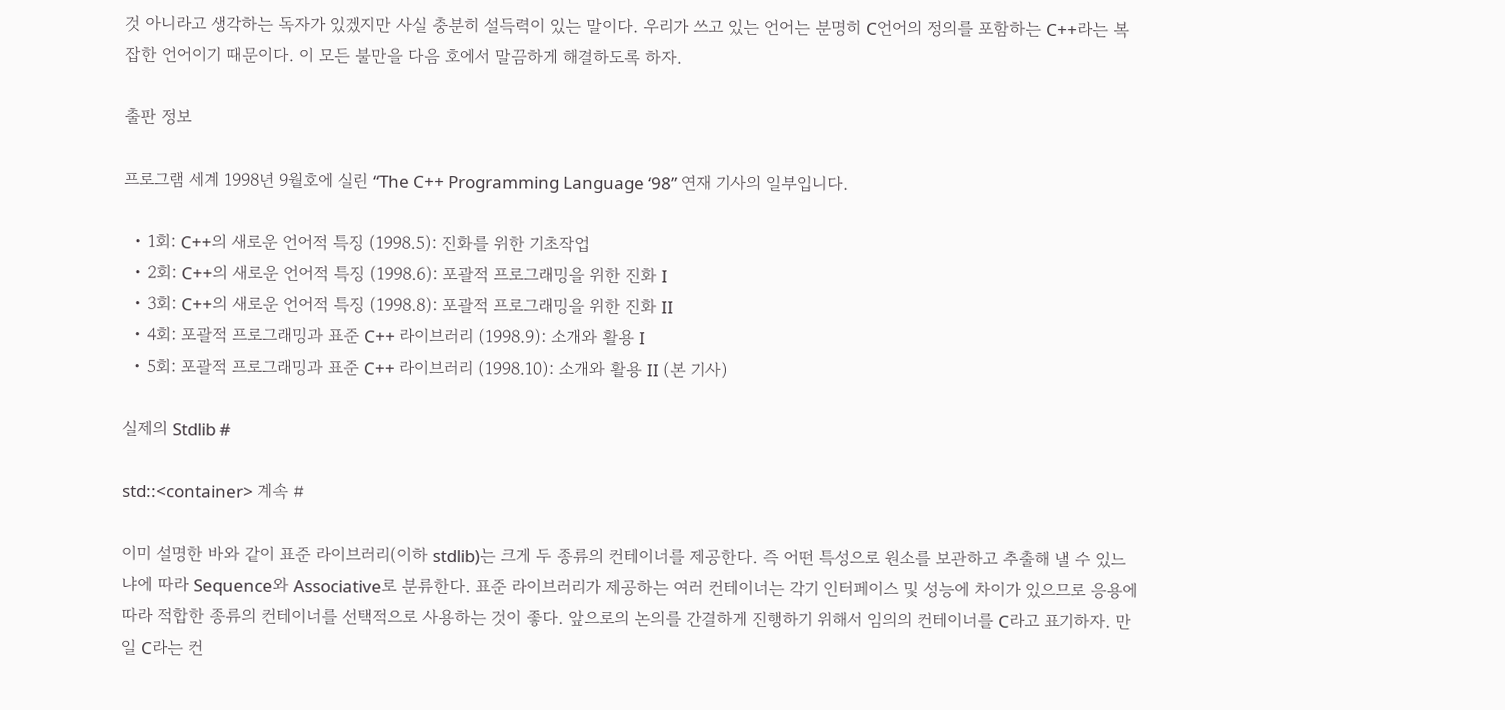것 아니라고 생각하는 독자가 있겠지만 사실 충분히 설득력이 있는 말이다. 우리가 쓰고 있는 언어는 분명히 C언어의 정의를 포함하는 C++라는 복잡한 언어이기 때문이다. 이 모든 불만을 다음 호에서 말끔하게 해결하도록 하자.

출판 정보

프로그램 세계 1998년 9월호에 실린 “The C++ Programming Language ‘98” 연재 기사의 일부입니다.

  • 1회: C++의 새로운 언어적 특징 (1998.5): 진화를 위한 기초작업
  • 2회: C++의 새로운 언어적 특징 (1998.6): 포괄적 프로그래밍을 위한 진화 I
  • 3회: C++의 새로운 언어적 특징 (1998.8): 포괄적 프로그래밍을 위한 진화 II
  • 4회: 포괄적 프로그래밍과 표준 C++ 라이브러리 (1998.9): 소개와 활용 I
  • 5회: 포괄적 프로그래밍과 표준 C++ 라이브러리 (1998.10): 소개와 활용 II (본 기사)

실제의 Stdlib #

std::<container> 계속 #

이미 설명한 바와 같이 표준 라이브러리(이하 stdlib)는 크게 두 종류의 컨테이너를 제공한다. 즉 어떤 특성으로 원소를 보관하고 추출해 낼 수 있느냐에 따라 Sequence와 Associative로 분류한다. 표준 라이브러리가 제공하는 여러 컨테이너는 각기 인터페이스 및 성능에 차이가 있으므로 응용에 따라 적합한 종류의 컨테이너를 선택적으로 사용하는 것이 좋다. 앞으로의 논의를 간결하게 진행하기 위해서 임의의 컨테이너를 C라고 표기하자. 만일 C라는 컨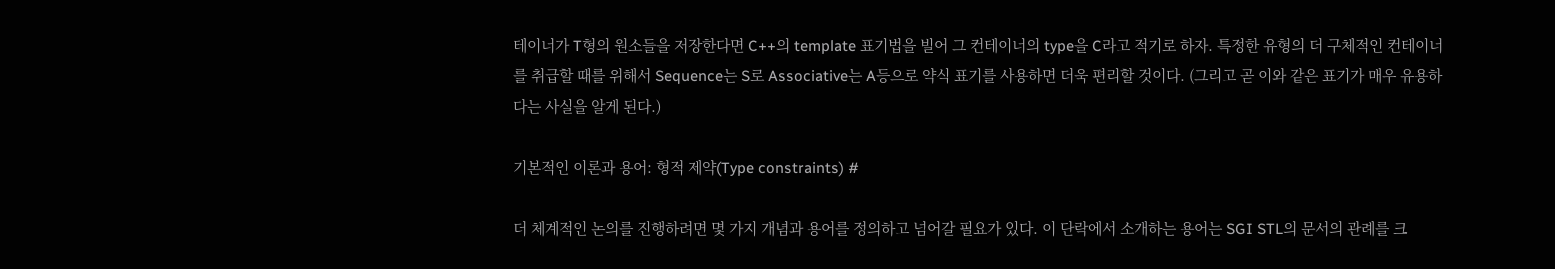테이너가 T형의 원소들을 저장한다면 C++의 template 표기법을 빌어 그 컨테이너의 type을 C라고 적기로 하자. 특정한 유형의 더 구체적인 컨테이너를 취급할 때를 위해서 Sequence는 S로 Associative는 A등으로 약식 표기를 사용하면 더욱 편리할 것이다. (그리고 곧 이와 같은 표기가 매우 유용하다는 사실을 알게 된다.)

기본적인 이론과 용어: 형적 제약(Type constraints) #

더 체계적인 논의를 진행하려면 몇 가지 개념과 용어를 정의하고 넘어갈 필요가 있다. 이 단락에서 소개하는 용어는 SGI STL의 문서의 관례를 크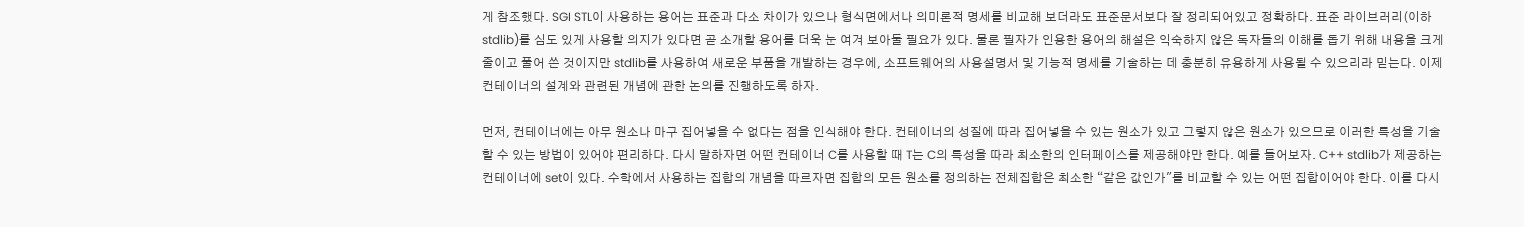게 참조했다. SGI STL이 사용하는 용어는 표준과 다소 차이가 있으나 형식면에서나 의미론적 명세를 비교해 보더라도 표준문서보다 잘 정리되어있고 정확하다. 표준 라이브러리(이하 stdlib)를 심도 있게 사용할 의지가 있다면 곧 소개할 용어를 더욱 눈 여겨 보아둘 필요가 있다. 물론 필자가 인용한 용어의 해설은 익숙하지 않은 독자들의 이해를 돕기 위해 내용을 크게 줄이고 풀어 쓴 것이지만 stdlib를 사용하여 새로운 부품을 개발하는 경우에, 소프트웨어의 사용설명서 및 기능적 명세를 기술하는 데 충분히 유용하게 사용될 수 있으리라 믿는다. 이제 컨테이너의 설계와 관련된 개념에 관한 논의를 진행하도록 하자.

먼저, 컨테이너에는 아무 원소나 마구 집어넣을 수 없다는 점을 인식해야 한다. 컨테이너의 성질에 따라 집어넣을 수 있는 원소가 있고 그렇지 않은 원소가 있으므로 이러한 특성을 기술할 수 있는 방법이 있어야 편리하다. 다시 말하자면 어떤 컨테이너 C를 사용할 때 T는 C의 특성을 따라 최소한의 인터페이스를 제공해야만 한다. 예를 들어보자. C++ stdlib가 제공하는 컨테이너에 set이 있다. 수학에서 사용하는 집합의 개념을 따르자면 집합의 모든 원소를 정의하는 전체집합은 최소한 “같은 값인가"를 비교할 수 있는 어떤 집합이어야 한다. 이를 다시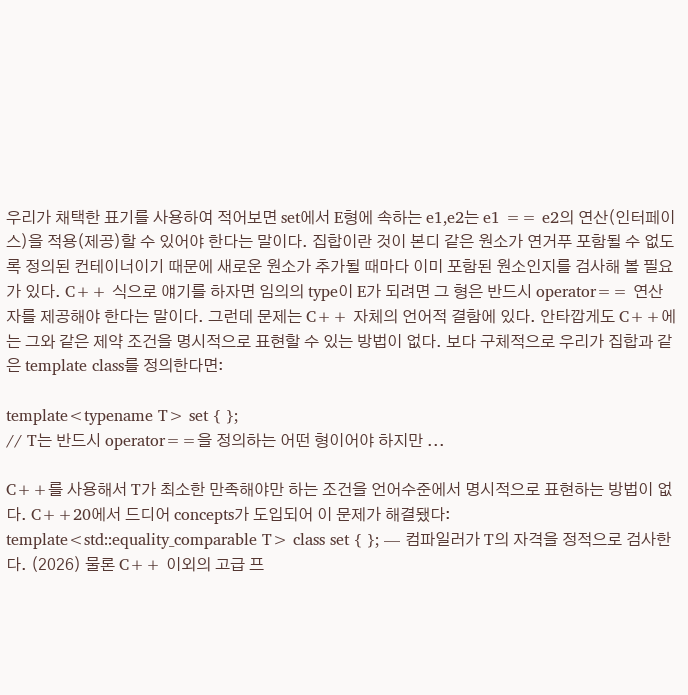우리가 채택한 표기를 사용하여 적어보면 set에서 E형에 속하는 e1,e2는 e1 == e2의 연산(인터페이스)을 적용(제공)할 수 있어야 한다는 말이다. 집합이란 것이 본디 같은 원소가 연거푸 포함될 수 없도록 정의된 컨테이너이기 때문에 새로운 원소가 추가될 때마다 이미 포함된 원소인지를 검사해 볼 필요가 있다. C++ 식으로 얘기를 하자면 임의의 type이 E가 되려면 그 형은 반드시 operator== 연산자를 제공해야 한다는 말이다. 그런데 문제는 C++ 자체의 언어적 결함에 있다. 안타깝게도 C++에는 그와 같은 제약 조건을 명시적으로 표현할 수 있는 방법이 없다. 보다 구체적으로 우리가 집합과 같은 template class를 정의한다면:

template<typename T> set { };
// T는 반드시 operator==을 정의하는 어떤 형이어야 하지만 ...

C++를 사용해서 T가 최소한 만족해야만 하는 조건을 언어수준에서 명시적으로 표현하는 방법이 없다. C++20에서 드디어 concepts가 도입되어 이 문제가 해결됐다: template<std::equality_comparable T> class set { }; — 컴파일러가 T의 자격을 정적으로 검사한다. (2026) 물론 C++ 이외의 고급 프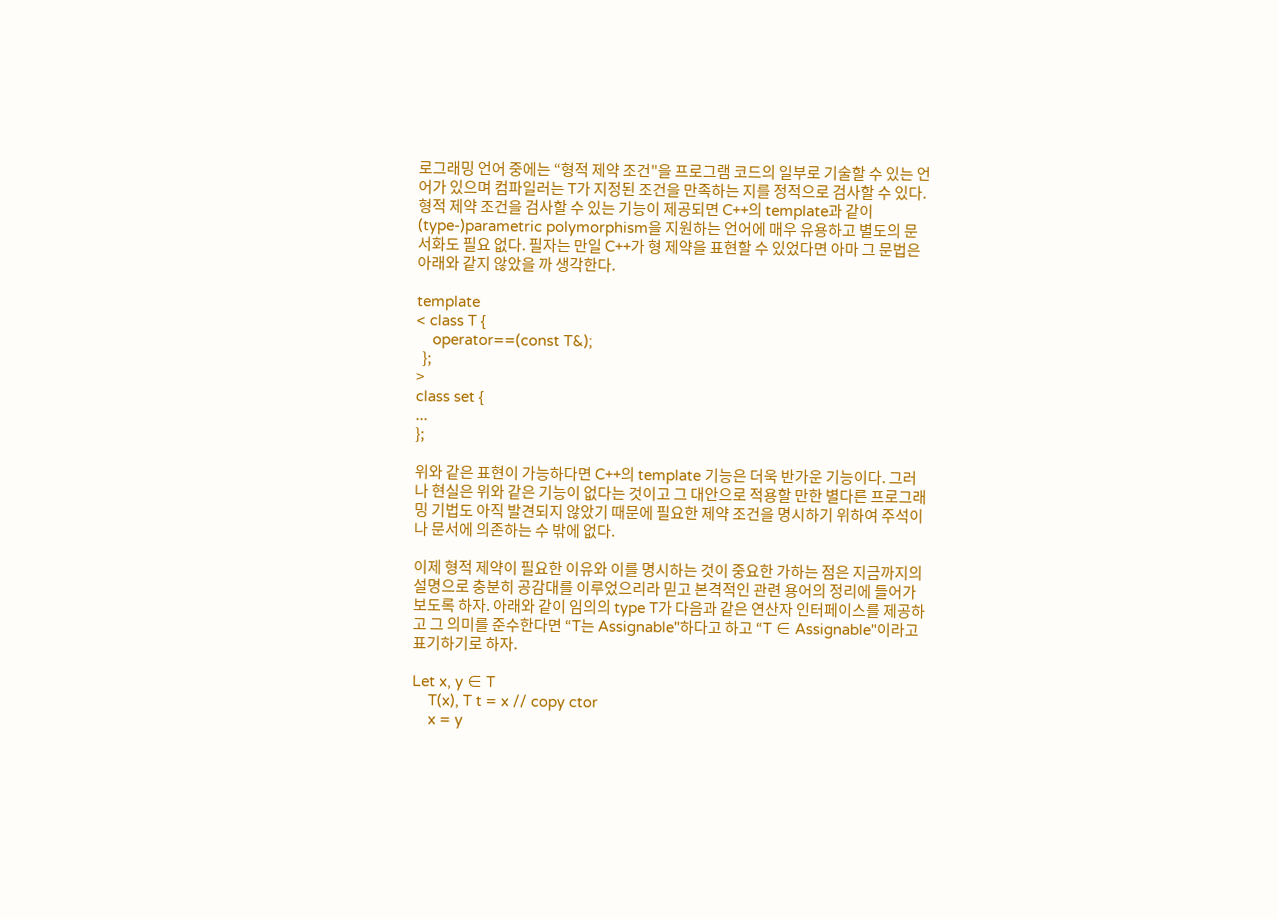로그래밍 언어 중에는 “형적 제약 조건"을 프로그램 코드의 일부로 기술할 수 있는 언어가 있으며 컴파일러는 T가 지정된 조건을 만족하는 지를 정적으로 검사할 수 있다. 형적 제약 조건을 검사할 수 있는 기능이 제공되면 C++의 template과 같이 (type-)parametric polymorphism을 지원하는 언어에 매우 유용하고 별도의 문서화도 필요 없다. 필자는 만일 C++가 형 제약을 표현할 수 있었다면 아마 그 문법은 아래와 같지 않았을 까 생각한다.

template
< class T {
    operator==(const T&);
  };
>
class set {
...
};

위와 같은 표현이 가능하다면 C++의 template 기능은 더욱 반가운 기능이다. 그러나 현실은 위와 같은 기능이 없다는 것이고 그 대안으로 적용할 만한 별다른 프로그래밍 기법도 아직 발견되지 않았기 때문에 필요한 제약 조건을 명시하기 위하여 주석이나 문서에 의존하는 수 밖에 없다.

이제 형적 제약이 필요한 이유와 이를 명시하는 것이 중요한 가하는 점은 지금까지의 설명으로 충분히 공감대를 이루었으리라 믿고 본격적인 관련 용어의 정리에 들어가 보도록 하자. 아래와 같이 임의의 type T가 다음과 같은 연산자 인터페이스를 제공하고 그 의미를 준수한다면 “T는 Assignable"하다고 하고 “T ∈ Assignable"이라고 표기하기로 하자.

Let x, y ∈ T
    T(x), T t = x // copy ctor
    x = y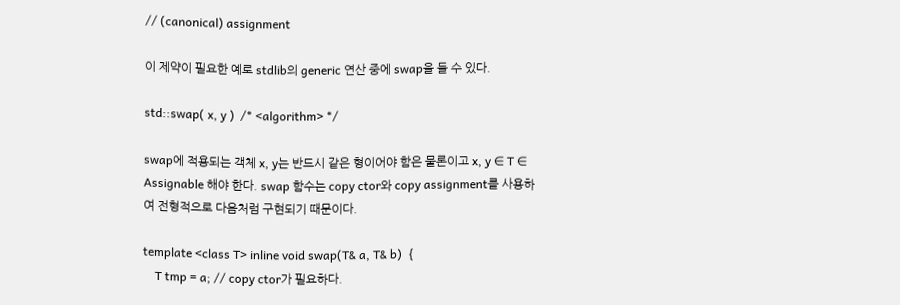// (canonical) assignment

이 제약이 필요한 예로 stdlib의 generic 연산 중에 swap을 들 수 있다.

std::swap( x, y )  /* <algorithm> */

swap에 적용되는 객체 x, y는 반드시 같은 형이어야 함은 물론이고 x, y ∈ T ∈ Assignable 해야 한다. swap 함수는 copy ctor와 copy assignment를 사용하여 전형적으로 다음처럼 구현되기 때문이다.

template <class T> inline void swap(T& a, T& b)  {
    T tmp = a; // copy ctor가 필요하다.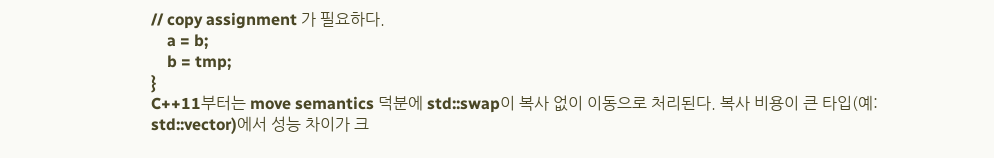// copy assignment 가 필요하다.
    a = b;
    b = tmp;
}
C++11부터는 move semantics 덕분에 std::swap이 복사 없이 이동으로 처리된다. 복사 비용이 큰 타입(예: std::vector)에서 성능 차이가 크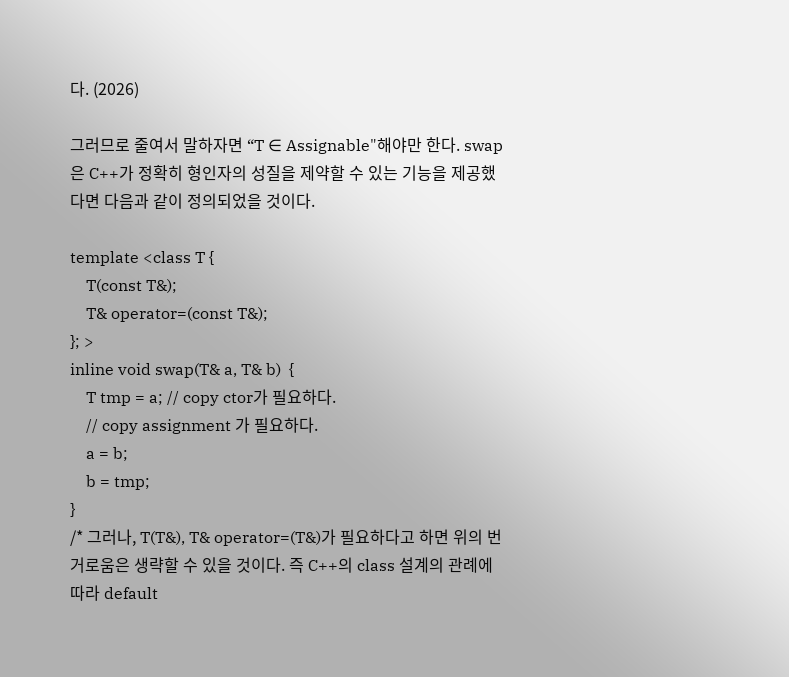다. (2026)

그러므로 줄여서 말하자면 “T ∈ Assignable"해야만 한다. swap은 C++가 정확히 형인자의 성질을 제약할 수 있는 기능을 제공했다면 다음과 같이 정의되었을 것이다.

template <class T {
    T(const T&);
    T& operator=(const T&);
}; >
inline void swap(T& a, T& b)  {
    T tmp = a; // copy ctor가 필요하다.
    // copy assignment 가 필요하다.
    a = b;
    b = tmp;
}
/* 그러나, T(T&), T& operator=(T&)가 필요하다고 하면 위의 번거로움은 생략할 수 있을 것이다. 즉 C++의 class 설계의 관례에 따라 default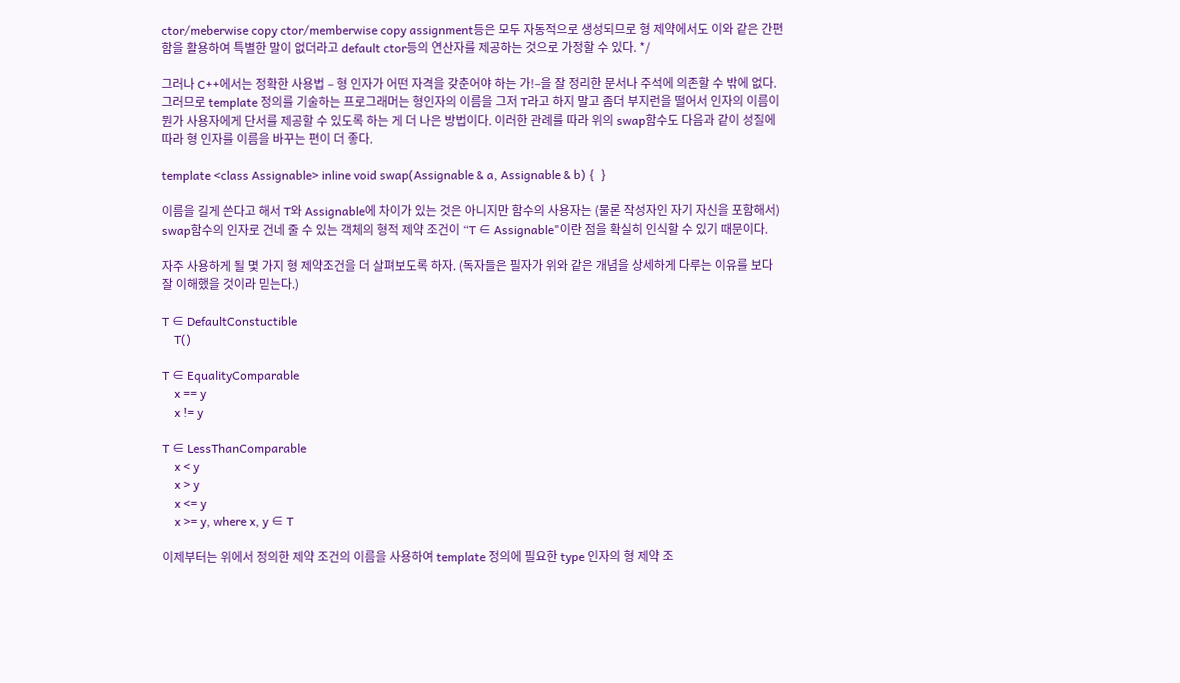ctor/meberwise copy ctor/memberwise copy assignment등은 모두 자동적으로 생성되므로 형 제약에서도 이와 같은 간편함을 활용하여 특별한 말이 없더라고 default ctor등의 연산자를 제공하는 것으로 가정할 수 있다. */

그러나 C++에서는 정확한 사용법 – 형 인자가 어떤 자격을 갖춘어야 하는 가!–을 잘 정리한 문서나 주석에 의존할 수 밖에 없다. 그러므로 template 정의를 기술하는 프로그래머는 형인자의 이름을 그저 T라고 하지 말고 좀더 부지런을 떨어서 인자의 이름이 뭔가 사용자에게 단서를 제공할 수 있도록 하는 게 더 나은 방법이다. 이러한 관례를 따라 위의 swap함수도 다음과 같이 성질에 따라 형 인자를 이름을 바꾸는 편이 더 좋다.

template <class Assignable> inline void swap(Assignable & a, Assignable & b) {  }

이름을 길게 쓴다고 해서 T와 Assignable에 차이가 있는 것은 아니지만 함수의 사용자는 (물론 작성자인 자기 자신을 포함해서) swap함수의 인자로 건네 줄 수 있는 객체의 형적 제약 조건이 “T ∈ Assignable"이란 점을 확실히 인식할 수 있기 때문이다.

자주 사용하게 될 몇 가지 형 제약조건을 더 살펴보도록 하자. (독자들은 필자가 위와 같은 개념을 상세하게 다루는 이유를 보다 잘 이해했을 것이라 믿는다.)

T ∈ DefaultConstuctible
    T()

T ∈ EqualityComparable
    x == y
    x != y

T ∈ LessThanComparable
    x < y
    x > y
    x <= y
    x >= y, where x, y ∈ T

이제부터는 위에서 정의한 제약 조건의 이름을 사용하여 template 정의에 필요한 type 인자의 형 제약 조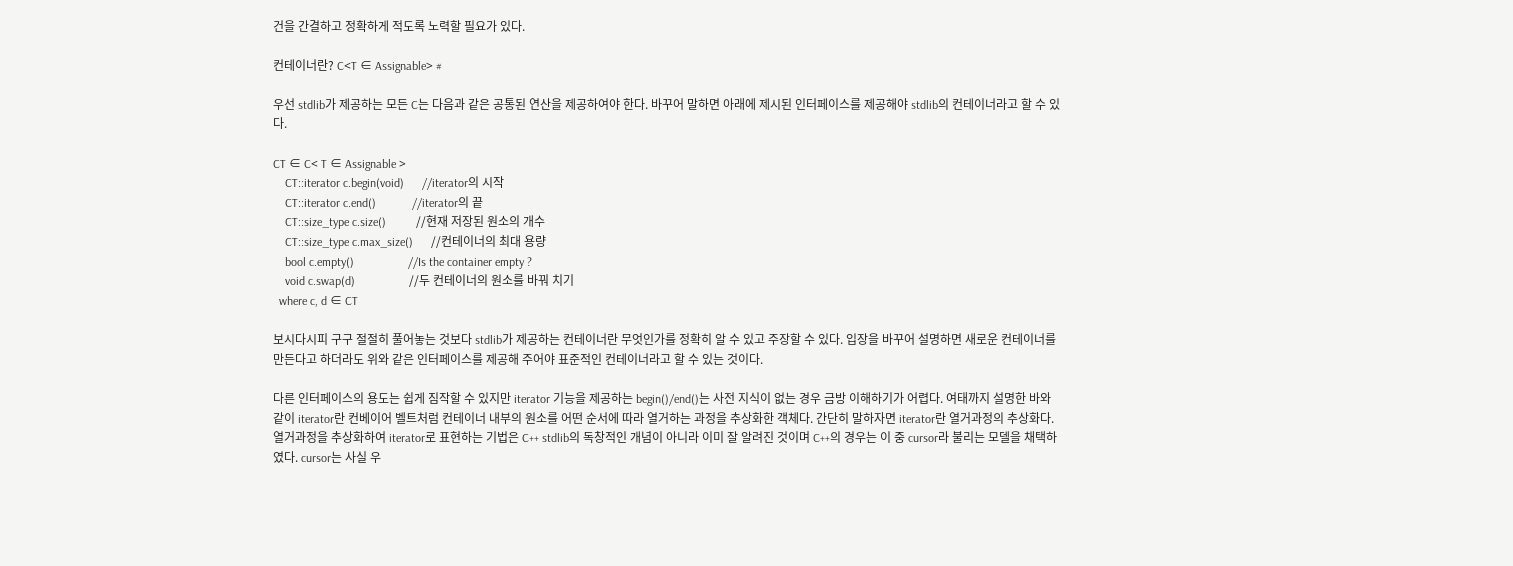건을 간결하고 정확하게 적도록 노력할 필요가 있다.

컨테이너란? C<T ∈ Assignable> #

우선 stdlib가 제공하는 모든 C는 다음과 같은 공통된 연산을 제공하여야 한다. 바꾸어 말하면 아래에 제시된 인터페이스를 제공해야 stdlib의 컨테이너라고 할 수 있다.

CT ∈ C< T ∈ Assignable >
    CT::iterator c.begin(void)      //iterator의 시작
    CT::iterator c.end()            //iterator의 끝
    CT::size_type c.size()          //현재 저장된 원소의 개수
    CT::size_type c.max_size()      //컨테이너의 최대 용량
    bool c.empty()                  //Is the container empty ?
    void c.swap(d)                  //두 컨테이너의 원소를 바꿔 치기
  where c, d ∈ CT

보시다시피 구구 절절히 풀어놓는 것보다 stdlib가 제공하는 컨테이너란 무엇인가를 정확히 알 수 있고 주장할 수 있다. 입장을 바꾸어 설명하면 새로운 컨테이너를 만든다고 하더라도 위와 같은 인터페이스를 제공해 주어야 표준적인 컨테이너라고 할 수 있는 것이다.

다른 인터페이스의 용도는 쉽게 짐작할 수 있지만 iterator 기능을 제공하는 begin()/end()는 사전 지식이 없는 경우 금방 이해하기가 어렵다. 여태까지 설명한 바와 같이 iterator란 컨베이어 벨트처럼 컨테이너 내부의 원소를 어떤 순서에 따라 열거하는 과정을 추상화한 객체다. 간단히 말하자면 iterator란 열거과정의 추상화다. 열거과정을 추상화하여 iterator로 표현하는 기법은 C++ stdlib의 독창적인 개념이 아니라 이미 잘 알려진 것이며 C++의 경우는 이 중 cursor라 불리는 모델을 채택하였다. cursor는 사실 우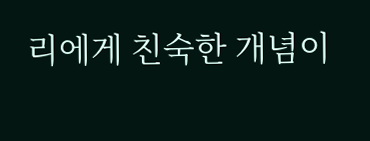리에게 친숙한 개념이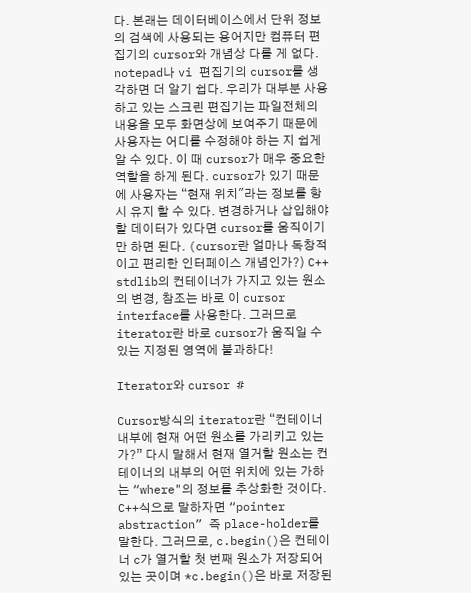다. 본래는 데이터베이스에서 단위 정보의 검색에 사용되는 용어지만 컴퓨터 편집기의 cursor와 개념상 다를 게 없다. notepad나 vi 편집기의 cursor를 생각하면 더 알기 쉽다. 우리가 대부분 사용하고 있는 스크린 편집기는 파일전체의 내용을 모두 화면상에 보여주기 때문에 사용자는 어디를 수정해야 하는 지 쉽게 알 수 있다. 이 때 cursor가 매우 중요한 역할을 하게 된다. cursor가 있기 때문에 사용자는 “현재 위치"라는 정보를 항시 유지 할 수 있다. 변경하거나 삽입해야 할 데이터가 있다면 cursor를 움직이기만 하면 된다. (cursor란 얼마나 독창적이고 편리한 인터페이스 개념인가?) C++ stdlib의 컨테이너가 가지고 있는 원소의 변경, 참조는 바로 이 cursor interface를 사용한다. 그러므로 iterator란 바로 cursor가 움직일 수 있는 지정된 영역에 불과하다!

Iterator와 cursor #

Cursor방식의 iterator란 “컨테이너 내부에 현재 어떤 원소를 가리키고 있는 가?” 다시 말해서 현재 열거할 원소는 컨테이너의 내부의 어떤 위치에 있는 가하는 “where"의 정보를 추상화한 것이다. C++식으로 말하자면 “pointer abstraction” 즉 place-holder를 말한다. 그러므로, c.begin()은 컨테이너 c가 열거할 첫 번째 원소가 저장되어 있는 곳이며 *c.begin()은 바로 저장된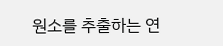원소를 추출하는 연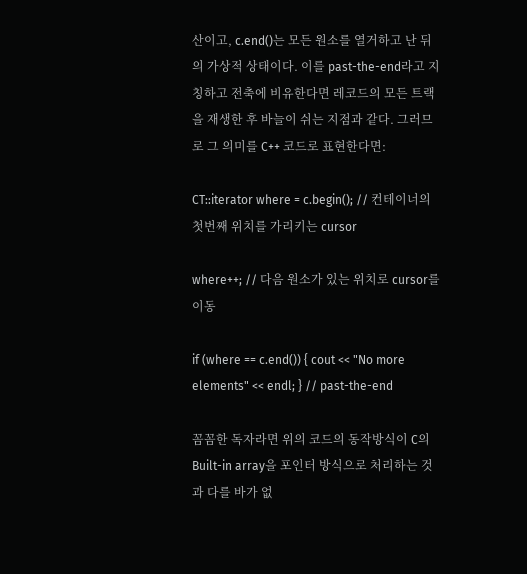산이고, c.end()는 모든 원소를 열거하고 난 뒤의 가상적 상태이다. 이를 past-the-end라고 지칭하고 전축에 비유한다면 레코드의 모든 트랙을 재생한 후 바늘이 쉬는 지점과 같다. 그러므로 그 의미를 C++ 코드로 표현한다면:

CT::iterator where = c.begin(); // 컨테이너의 첫번째 위치를 가리키는 cursor

where++; // 다음 원소가 있는 위치로 cursor를 이동

if (where == c.end()) { cout << "No more elements" << endl; } // past-the-end

꼼꼼한 독자라면 위의 코드의 동작방식이 C의 Built-in array을 포인터 방식으로 처리하는 것과 다를 바가 없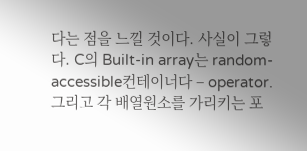다는 점을 느낄 것이다. 사실이 그렇다. C의 Built-in array는 random-accessible컨테이너다 – operator. 그리고 각 배열원소를 가리키는 포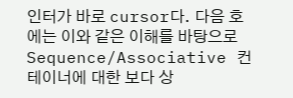인터가 바로 cursor다. 다음 호에는 이와 같은 이해를 바탕으로 Sequence/Associative 컨테이너에 대한 보다 상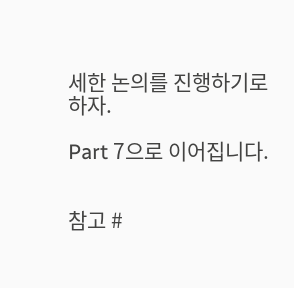세한 논의를 진행하기로 하자.

Part 7으로 이어집니다.


참고 #